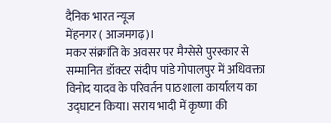दैनिक भारत न्यूज
मेंहनगर ( आजमगढ़)।
मकर संक्रांति के अवसर पर मैग्सेसे पुरस्कार से सम्मानित डॉक्टर संदीप पांडे गोपालपुर में अधिवक्ता विनोद यादव के परिवर्तन पाठशाला कार्यालय का उद्घाटन किया। सराय भादी में कृष्णा की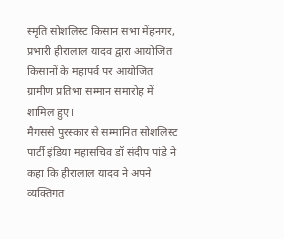स्मृति सोशलिस्ट किसान सभा मेंहनगर, प्रभारी हीरालाल यादव द्वारा आयोजित किसानों के महापर्व पर आयोजित ग्रामीण प्रतिभा सम्मान समारोह में शामिल हुए।
मैगससे पुरस्कार से सम्मानित सोशलिस्ट पार्टी इंडिया महासचिव डॉ संदीप पांडे ने कहा कि हीरालाल यादव ने अपने व्यक्तिगत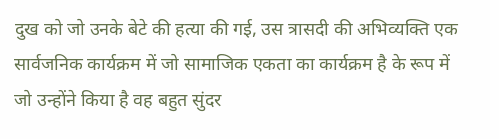दुख को जो उनके बेटे की हत्या की गई, उस त्रासदी की अभिव्यक्ति एक सार्वजनिक कार्यक्रम में जो सामाजिक एकता का कार्यक्रम है के रूप में जो उन्होंने किया है वह बहुत सुंदर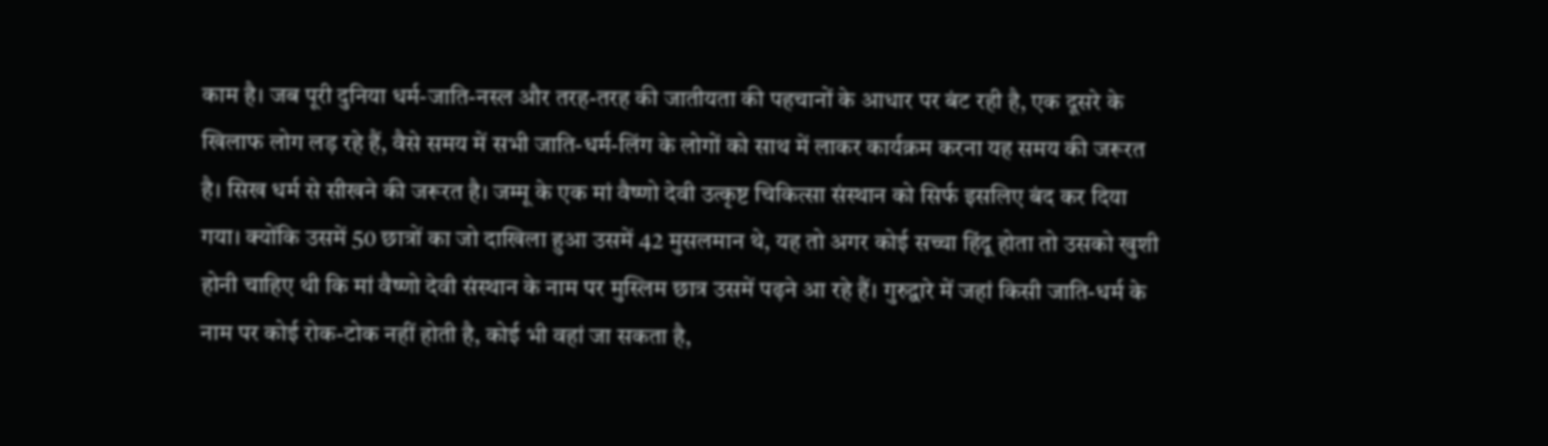काम है। जब पूरी दुनिया धर्म-जाति-नस्ल और तरह-तरह की जातीयता की पहचानों के आधार पर बंट रही है, एक दूसरे के खिलाफ लोग लड़ रहे हैं, वैसे समय में सभी जाति-धर्म-लिंग के लोगों को साथ में लाकर कार्यक्रम करना यह समय की जरूरत है। सिख धर्म से सीखने की जरूरत है। जम्मू के एक मां वैष्णो देवी उत्कृष्ट चिकित्सा संस्थान को सिर्फ इसलिए बंद कर दिया गया। क्योंकि उसमें 50 छात्रों का जो दाखिला हुआ उसमें 42 मुसलमान थे, यह तो अगर कोई सच्चा हिंदू होता तो उसको खुशी होनी चाहिए थी कि मां वैष्णो देवी संस्थान के नाम पर मुस्लिम छात्र उसमें पढ़ने आ रहे हैं। गुरुद्वारे में जहां किसी जाति-धर्म के नाम पर कोई रोक-टोक नहीं होती है, कोई भी वहां जा सकता है,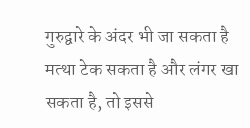गुरुद्वारे के अंदर भी जा सकता है मत्था टेक सकता है और लंगर खा सकता है, तो इससे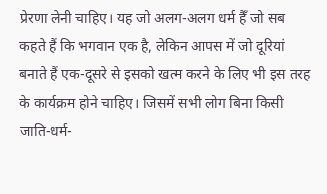प्रेरणा लेनी चाहिए। यह जो अलग-अलग धर्म हैँ जो सब कहते हैं कि भगवान एक है, लेकिन आपस में जो दूरियां बनाते हैं एक-दूसरे से इसको खत्म करने के लिए भी इस तरह के कार्यक्रम होने चाहिए। जिसमें सभी लोग बिना किसी जाति-धर्म-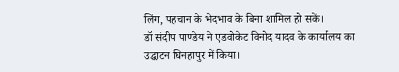लिंग, पहचान के भेदभाव के बिना शामिल हो सकें।
डॉ संदीप पाण्डेय ने एडवोकेट विनोद यादव के कार्यालय का उद्घाटन घिनहापुर में किया।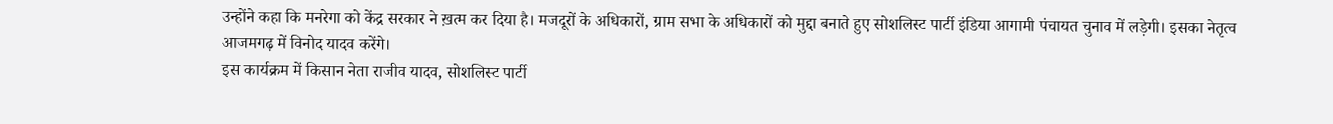उन्होंने कहा कि मनरेगा को केंद्र सरकार ने ख़त्म कर दिया है। मजदूरों के अधिकारों, ग्राम सभा के अधिकारों को मुद्दा बनाते हुए सोशलिस्ट पार्टी इंडिया आगामी पंचायत चुनाव में लड़ेगी। इसका नेतृत्व आजमगढ़ में विनोद यादव करेंगे।
इस कार्यक्रम में किसान नेता राजीव यादव, सोशलिस्ट पार्टी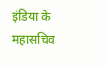इंडिया के महासचिव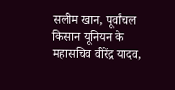सलीम खान, पूर्वांचल किसान यूनियन के महासचिव वीरेंद्र यादव,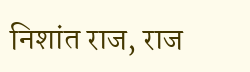निशांत राज, राज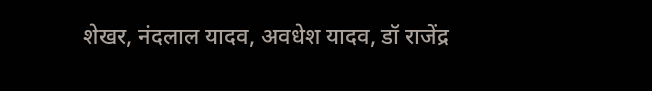शेखर, नंदलाल यादव, अवधेश यादव, डॉ राजेंद्र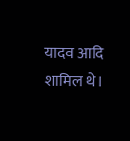यादव आदि शामिल थे।